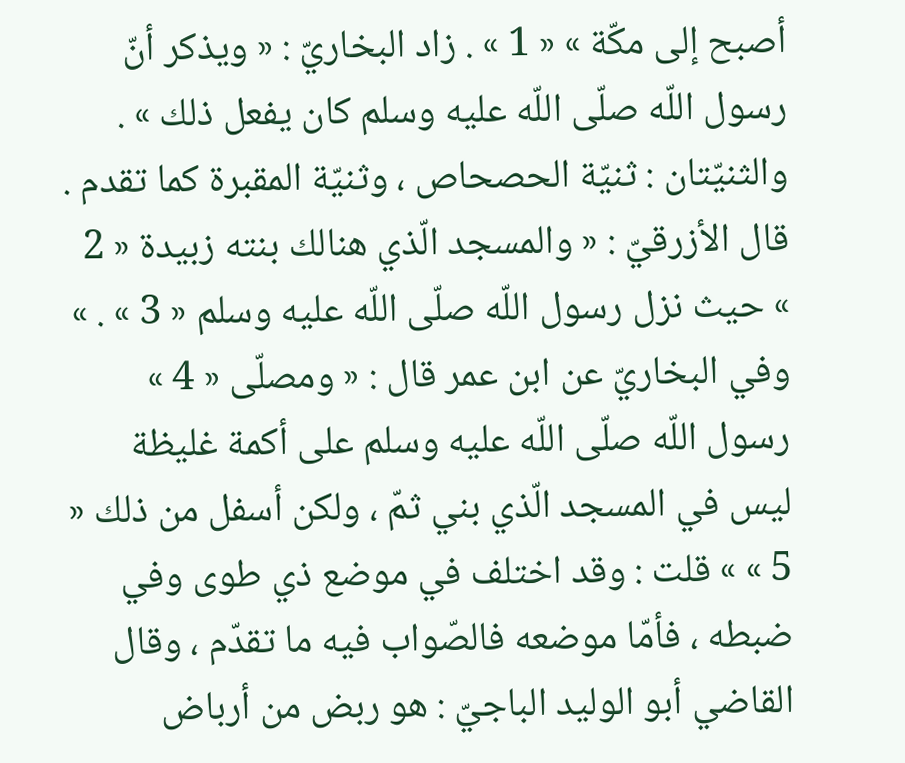أصبح إلى مكّة » « 1 » . زاد البخاريّ : « ويذكر أنّ رسول اللّه صلّى اللّه عليه وسلم كان يفعل ذلك » .
والثنيّتان : ثنيّة الحصحاص ، وثنيّة المقبرة كما تقدم .
قال الأزرقيّ : « والمسجد الّذي هنالك بنته زبيدة « 2 » حيث نزل رسول اللّه صلّى اللّه عليه وسلم « 3 » . » وفي البخاريّ عن ابن عمر قال : « ومصلّى « 4 » رسول اللّه صلّى اللّه عليه وسلم على أكمة غليظة ليس في المسجد الّذي بني ثمّ ، ولكن أسفل من ذلك « 5 » » قلت : وقد اختلف في موضع ذي طوى وفي ضبطه ، فأمّا موضعه فالصّواب فيه ما تقدّم ، وقال القاضي أبو الوليد الباجيّ : هو ربض من أرباض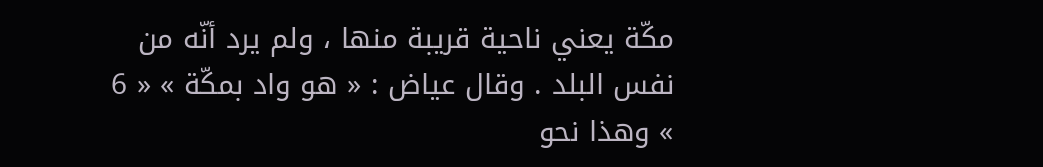مكّة يعني ناحية قريبة منها ، ولم يرد أنّه من نفس البلد . وقال عياض : « هو واد بمكّة » « 6 » وهذا نحو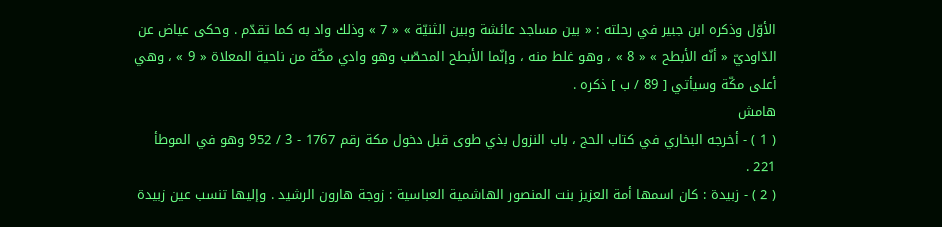الأوّل وذكره ابن جبير في رحلته : « بين مساجد عائشة وبين الثنيّة » « 7 » وذلك واد به كما تقدّم . وحكى عياض عن الدّاوديّ « أنّه الأبطح » « 8 » ، وهو غلط منه ، وإنّما الأبطح المحصّب وهو وادي مكّة من ناحية المعلاة « 9 » ، وهي أعلى مكّة وسيأتي [ 89 / ب ] ذكره .
هامش
( 1 ) - أخرجه البخاري في كتاب الحج ، باب النزول بذي طوى قبل دخول مكة رقم 1767 - 3 / 952 وهو في الموطأ 221 .
( 2 ) - زبيدة : كان اسمها أمة العزيز بنت المنصور الهاشمية العباسية : زوجة هارون الرشيد . وإليها تنسب عين زبيدة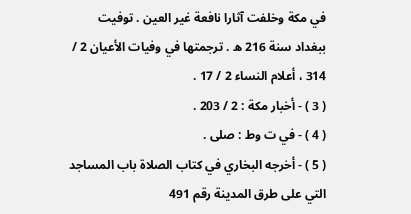في مكة وخلفت آثارا نافعة غير العين . توفيت ببغداد سنة 216 ه . ترجمتها في وفيات الأعيان 2 / 314 ، أعلام النساء 2 / 17 .
( 3 ) - أخبار مكة : 2 / 203 .
( 4 ) - في ت وط : صلى .
( 5 ) - أخرجه البخاري في كتاب الصلاة باب المساجد التي على طرق المدينة رقم 491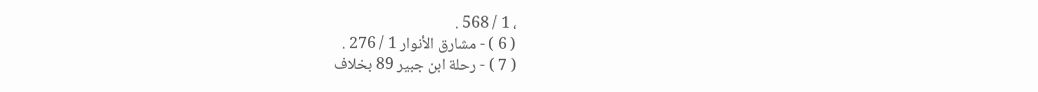، 1 / 568 .
( 6 ) - مشارق الأنوار 1 / 276 .
( 7 ) - رحلة ابن جبير 89 بخلاف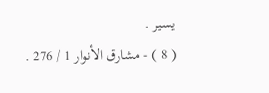يسير .
( 8 ) - مشارق الأنوار 1 / 276 .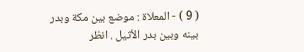( 9 ) - المعلاة : موضع بين مكة وبدر بينه وبين بدر الأثيل . انظر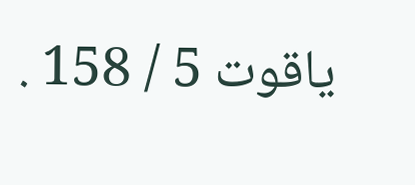ياقوت 5 / 158 .